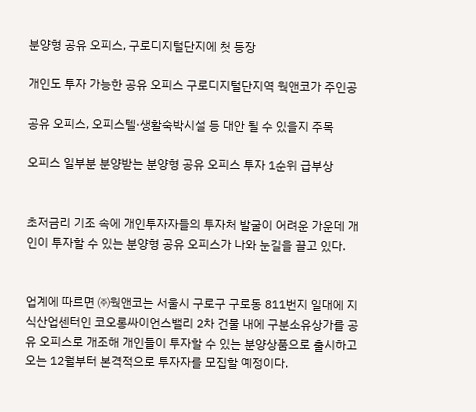분양형 공유 오피스, 구로디지털단지에 첫 등장

개인도 투자 가능한 공유 오피스 구로디지털단지역 웍앤코가 주인공

공유 오피스, 오피스텔·생활숙박시설 등 대안 될 수 있을지 주목

오피스 일부분 분양받는 분양형 공유 오피스 투자 1순위 급부상


초저금리 기조 속에 개인투자자들의 투자처 발굴이 어려운 가운데 개인이 투자할 수 있는 분양형 공유 오피스가 나와 눈길을 끌고 있다.


업계에 따르면 ㈜웍앤코는 서울시 구로구 구로동 811번지 일대에 지식산업센터인 코오롱싸이언스밸리 2차 건물 내에 구분소유상가를 공유 오피스로 개조해 개인들이 투자할 수 있는 분양상품으로 출시하고 오는 12월부터 본격적으로 투자자를 모집할 예정이다.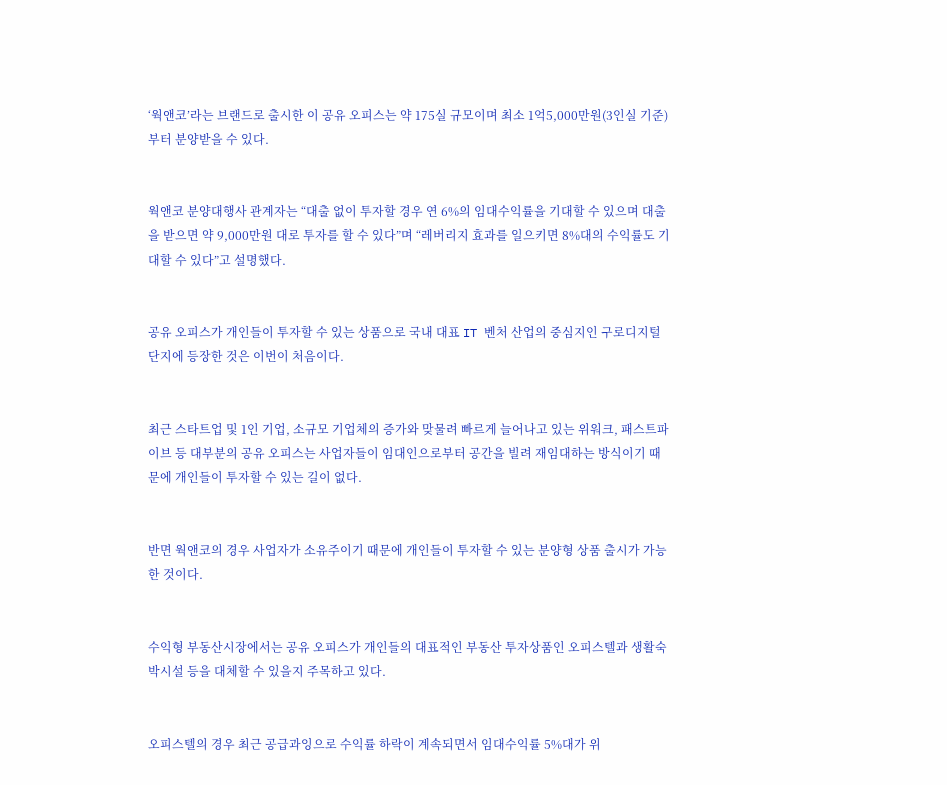‘웍앤코’라는 브랜드로 출시한 이 공유 오피스는 약 175실 규모이며 최소 1억5,000만원(3인실 기준)부터 분양받을 수 있다.


웍앤코 분양대행사 관계자는 “대출 없이 투자할 경우 연 6%의 임대수익률을 기대할 수 있으며 대출을 받으면 약 9,000만원 대로 투자를 할 수 있다”며 “레버리지 효과를 일으키면 8%대의 수익률도 기대할 수 있다”고 설명했다.


공유 오피스가 개인들이 투자할 수 있는 상품으로 국내 대표 IT 벤처 산업의 중심지인 구로디지털단지에 등장한 것은 이번이 처음이다.


최근 스타트업 및 1인 기업, 소규모 기업체의 증가와 맞물려 빠르게 늘어나고 있는 위워크, 패스트파이브 등 대부분의 공유 오피스는 사업자들이 임대인으로부터 공간을 빌려 재임대하는 방식이기 때문에 개인들이 투자할 수 있는 길이 없다.


반면 웍앤코의 경우 사업자가 소유주이기 때문에 개인들이 투자할 수 있는 분양형 상품 출시가 가능한 것이다.


수익형 부동산시장에서는 공유 오피스가 개인들의 대표적인 부동산 투자상품인 오피스텔과 생활숙박시설 등을 대체할 수 있을지 주목하고 있다.


오피스텔의 경우 최근 공급과잉으로 수익률 하락이 계속되면서 임대수익률 5%대가 위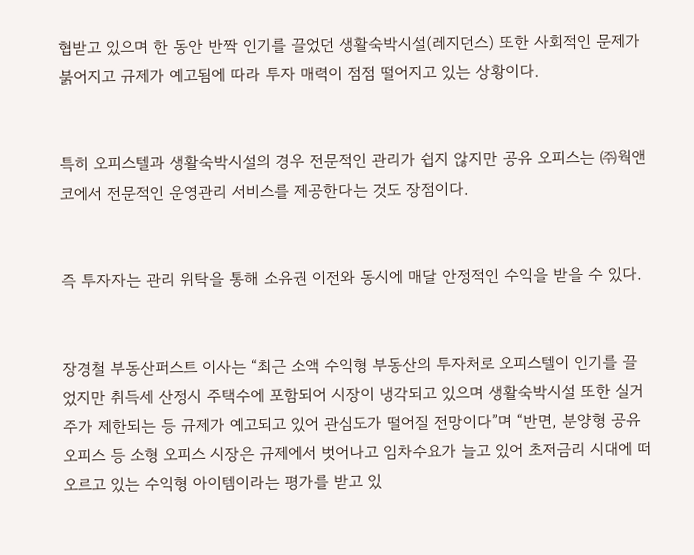협받고 있으며 한 동안 반짝 인기를 끌었던 생활숙박시설(레지던스) 또한 사회적인 문제가 붉어지고 규제가 예고됨에 따라 투자 매력이 점점 떨어지고 있는 상황이다.


특히 오피스텔과 생활숙박시설의 경우 전문적인 관리가 쉽지 않지만 공유 오피스는 ㈜웍앤코에서 전문적인 운영관리 서비스를 제공한다는 것도 장점이다.


즉 투자자는 관리 위탁을 통해 소유권 이전와 동시에 매달 안정적인 수익을 받을 수 있다.


장경철 부동산퍼스트 이사는 “최근 소액 수익형 부동산의 투자처로 오피스텔이 인기를 끌었지만 취득세 산정시 주택수에 포함되어 시장이 냉각되고 있으며 생활숙박시설 또한 실거주가 제한되는 등 규제가 예고되고 있어 관심도가 떨어질 전망이다”며 “반면, 분양형 공유 오피스 등 소형 오피스 시장은 규제에서 벗어나고 임차수요가 늘고 있어 초저금리 시대에 떠오르고 있는 수익형 아이템이라는 평가를 받고 있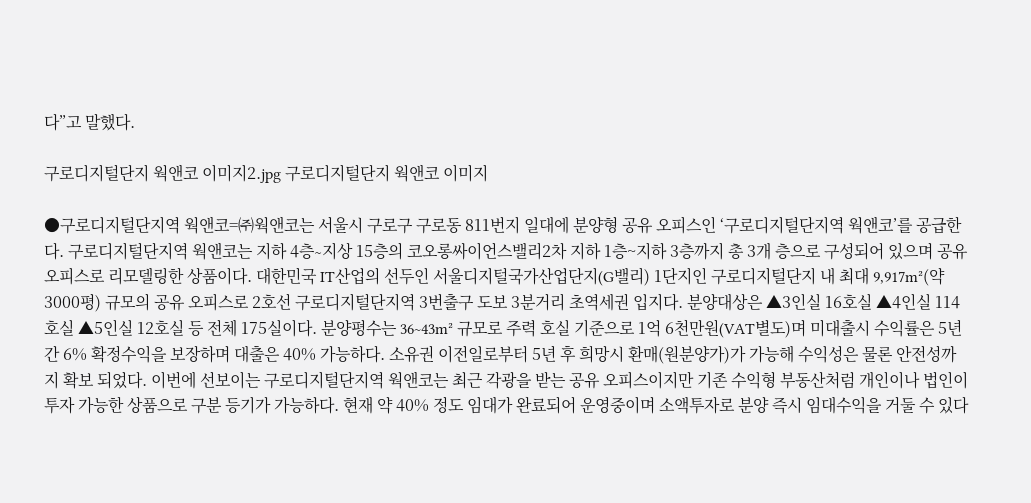다”고 말했다.

구로디지털단지 웍앤코 이미지2.jpg 구로디지털단지 웍앤코 이미지

●구로디지털단지역 웍앤코=㈜웍앤코는 서울시 구로구 구로동 811번지 일대에 분양형 공유 오피스인 ‘구로디지털단지역 웍앤코’를 공급한다. 구로디지털단지역 웍앤코는 지하 4층∼지상 15층의 코오롱싸이언스밸리2차 지하 1층~지하 3층까지 총 3개 층으로 구성되어 있으며 공유 오피스로 리모델링한 상품이다. 대한민국 IT산업의 선두인 서울디지털국가산업단지(G밸리) 1단지인 구로디지털단지 내 최대 9,917m²(약 3000평) 규모의 공유 오피스로 2호선 구로디지털단지역 3번출구 도보 3분거리 초역세권 입지다. 분양대상은 ▲3인실 16호실 ▲4인실 114호실 ▲5인실 12호실 등 전체 175실이다. 분양평수는 36~43m² 규모로 주력 호실 기준으로 1억 6천만원(VAT별도)며 미대출시 수익률은 5년간 6% 확정수익을 보장하며 대출은 40% 가능하다. 소유권 이전일로부터 5년 후 희망시 환매(원분양가)가 가능해 수익성은 물론 안전성까지 확보 되었다. 이번에 선보이는 구로디지털단지역 웍앤코는 최근 각광을 받는 공유 오피스이지만 기존 수익형 부동산처럼 개인이나 법인이 투자 가능한 상품으로 구분 등기가 가능하다. 현재 약 40% 정도 임대가 완료되어 운영중이며 소액투자로 분양 즉시 임대수익을 거둘 수 있다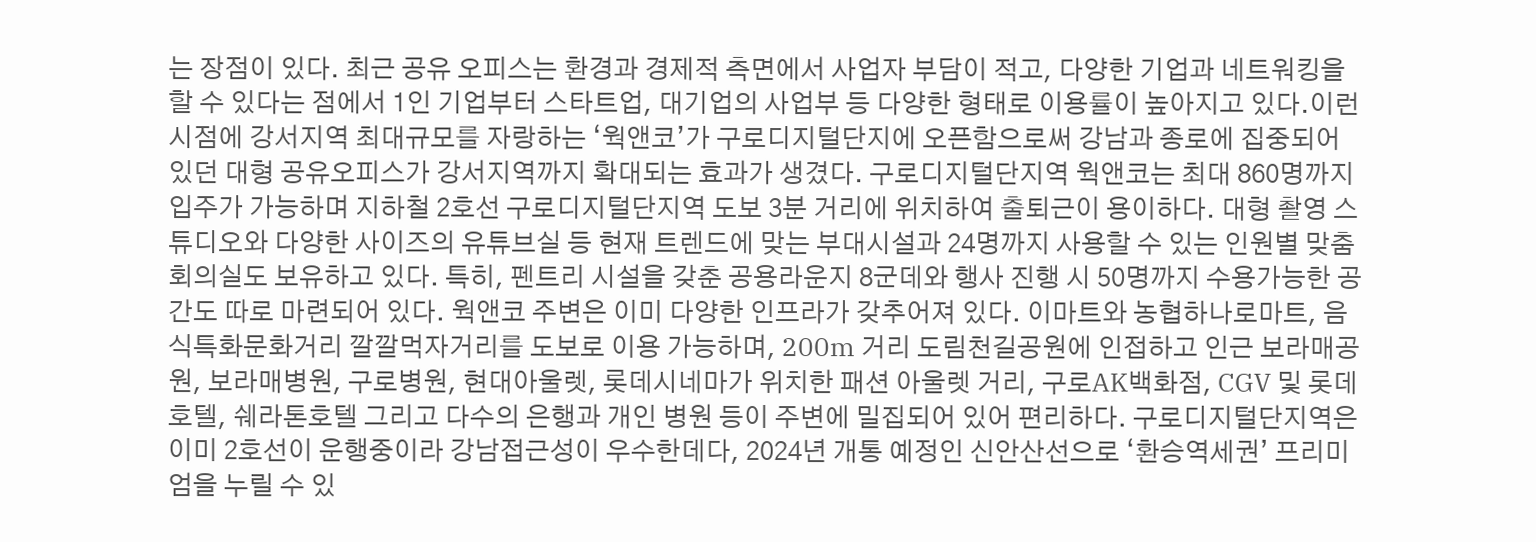는 장점이 있다. 최근 공유 오피스는 환경과 경제적 측면에서 사업자 부담이 적고, 다양한 기업과 네트워킹을 할 수 있다는 점에서 1인 기업부터 스타트업, 대기업의 사업부 등 다양한 형태로 이용률이 높아지고 있다.이런 시점에 강서지역 최대규모를 자랑하는 ‘웍앤코’가 구로디지털단지에 오픈함으로써 강남과 종로에 집중되어 있던 대형 공유오피스가 강서지역까지 확대되는 효과가 생겼다. 구로디지털단지역 웍앤코는 최대 860명까지 입주가 가능하며 지하철 2호선 구로디지털단지역 도보 3분 거리에 위치하여 출퇴근이 용이하다. 대형 촬영 스튜디오와 다양한 사이즈의 유튜브실 등 현재 트렌드에 맞는 부대시설과 24명까지 사용할 수 있는 인원별 맞춤 회의실도 보유하고 있다. 특히, 펜트리 시설을 갖춘 공용라운지 8군데와 행사 진행 시 50명까지 수용가능한 공간도 따로 마련되어 있다. 웍앤코 주변은 이미 다양한 인프라가 갖추어져 있다. 이마트와 농협하나로마트, 음식특화문화거리 깔깔먹자거리를 도보로 이용 가능하며, 200m 거리 도림천길공원에 인접하고 인근 보라매공원, 보라매병원, 구로병원, 현대아울렛, 롯데시네마가 위치한 패션 아울렛 거리, 구로AK백화점, CGV 및 롯데호텔, 쉐라톤호텔 그리고 다수의 은행과 개인 병원 등이 주변에 밀집되어 있어 편리하다. 구로디지털단지역은 이미 2호선이 운행중이라 강남접근성이 우수한데다, 2024년 개통 예정인 신안산선으로 ‘환승역세권’ 프리미엄을 누릴 수 있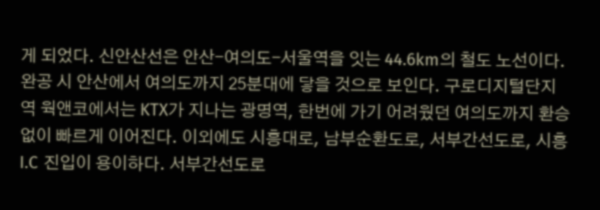게 되었다. 신안산선은 안산-여의도-서울역을 잇는 44.6km의 철도 노선이다. 완공 시 안산에서 여의도까지 25분대에 닿을 것으로 보인다. 구로디지털단지역 웍앤코에서는 KTX가 지나는 광명역, 한번에 가기 어려웠던 여의도까지 환승없이 빠르게 이어진다. 이외에도 시흥대로, 남부순환도로, 서부간선도로, 시흥I.C 진입이 용이하다. 서부간선도로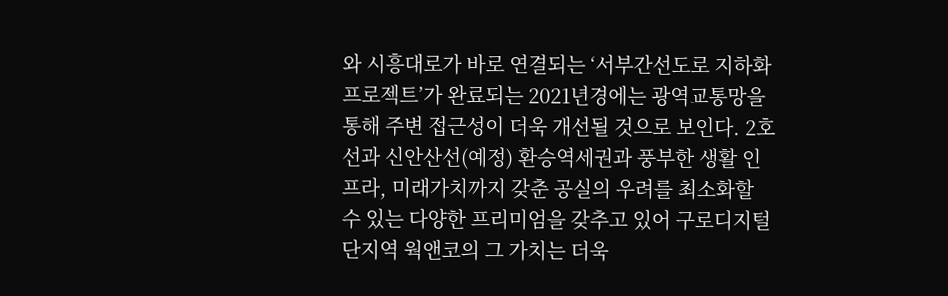와 시흥대로가 바로 연결되는 ‘서부간선도로 지하화 프로젝트’가 완료되는 2021년경에는 광역교통망을 통해 주변 접근성이 더욱 개선될 것으로 보인다. 2호선과 신안산선(예정) 환승역세권과 풍부한 생활 인프라, 미래가치까지 갖춘 공실의 우려를 최소화할 수 있는 다양한 프리미엄을 갖추고 있어 구로디지털단지역 웍앤코의 그 가치는 더욱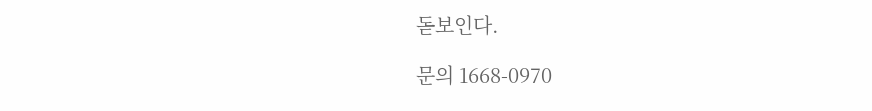돋보인다.

문의 1668-0970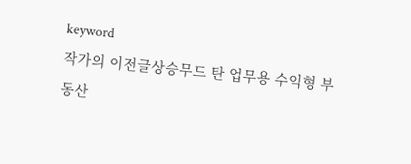keyword
작가의 이전글상승무드 탄 업무용 수익형 부동산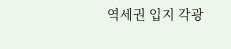역세권 입지 각광